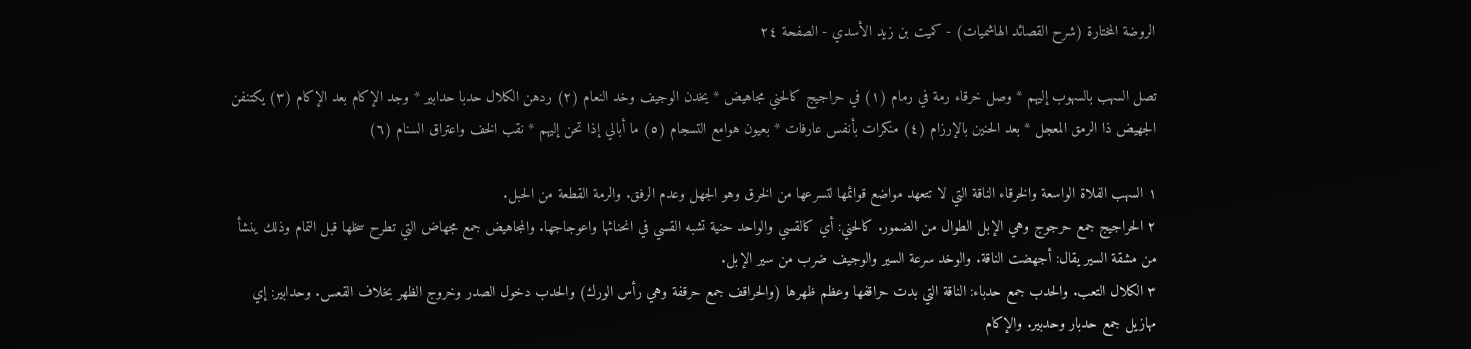الروضة المختارة (شرح القصائد الهاشميات) - كميت بن زيد الأسدي - الصفحة ٢٤

تصل السهب بالسهوب إليهم * وصل خرقاء رمة في رمام (١) في حراجيج كالحني مجاهيض * يخدن الوجيف وخد النعام (٢) ردهن الكلال حدبا حدابير * وجد الإكام بعد الإكام (٣) يكتنفن الجهيض ذا الرمق المعجل * بعد الحنين بالإرزام (٤) منكرات بأنفس عارفات * بعيون هوامع التسجام (٥) ما أبالي إذا تحن إليهم * نقب الخف واعتراق السنام (٦)

١ السهب الفلاة الواسعة والخرقاء الناقة التي لا تتعهد مواضع قوائمها لتسرعها من الخرق وهو الجهل وعدم الرفق. والرمة القطعة من الحبل.
٢ الحراجيج جمع حرجوج وهي الإبل الطوال من الضمور. كالحني: أي كالقسي والواحد حنية تشبه القسي في انحنائها واعوجاجها. والمجاهيض جمع مجهاض التي تطرح سخلها قبل التمام وذلك ينشأ من مشقة السير يقال: أجهضت الناقة. والوخد سرعة السير والوجيف ضرب من سير الإبل.
٣ الكلال التعب. والحدب جمع حدباء: الناقة التي بدت حراقفها وعظم ظهرها (والحراقف جمع حرقفة وهي رأس الورك) والحدب دخول الصدر وخروج الظهر بخلاف القعس. وحدابير: إي مهازيل جمع حدبار وحدبير. والإكام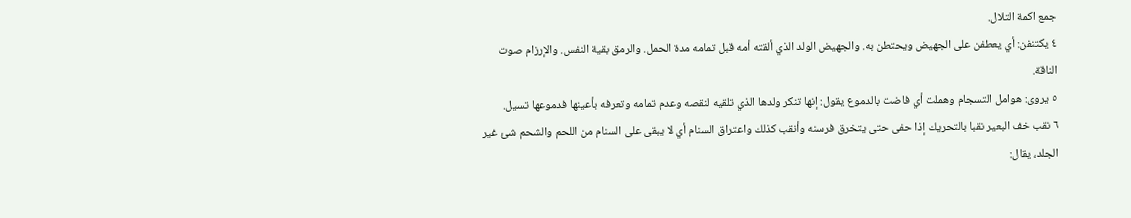جمع اكمة التلال.
٤ يكتنفن: أي يعطفن على الجهيض ويحتطن به. والجهيض الولد الذي ألقته أمه قبل تمامه مدة الحمل. والرمق بقية النفس. والإرزام صوت الناقة.
٥ يروى: هوامل التسجام وهملت أي فاضت بالدموع يقول: إنها تنكر ولدها الذي تلقيه لنقصه وعدم تمامه وتعرفه بأعينها فدموعها تسيل.
٦ نقب خف البعير نقبا بالتحريك إذا حفى حتى يتخرق فرسنه وأنقب كذلك واعتراق السنام أي لا يبقى على السنام من اللحم والشحم شئ غير الجلد، يقال: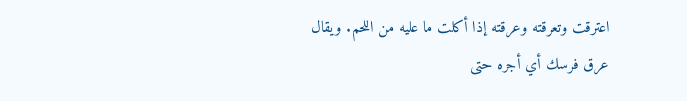اعترقت وتعرقته وعرقته إذا أكلت ما عليه من اللحم. ويقال عرق فرسك أي أجره حتى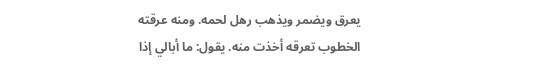يعرق ويضمر ويذهب رهل لحمه. ومنه عرقته الخطوب تعرقه أخذت منه. يقول: ما أبالي إذا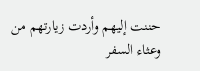حننت إليهم وأردت زيارتهم من وعثاء السفر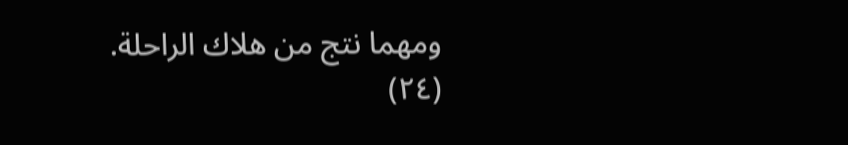ومهما نتج من هلاك الراحلة.
(٢٤)